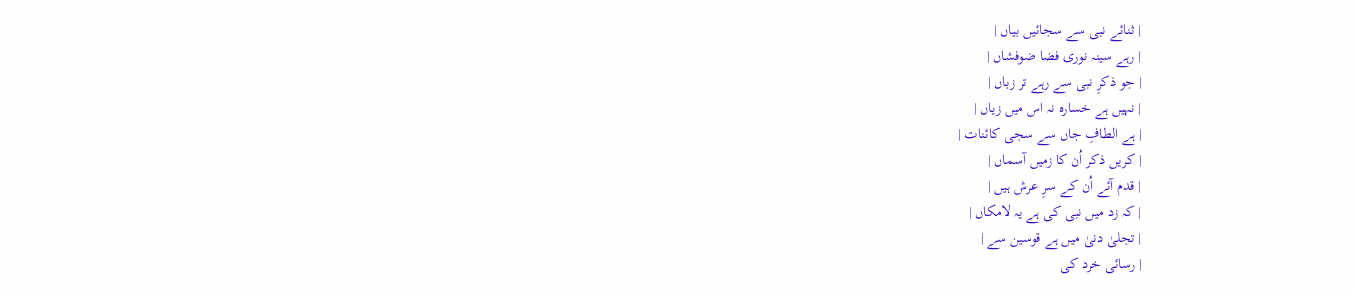| ثنائے نبی سے سجائیں بیاں |
| رہے سینہ نوری فضا ضوفشاں |
| جو ذکرِ نبی سے رہے تر زباں |
| نہیں ہے خسارہ نہ اس میں زیاں |
| ہے الطافِ جاں سے سجی کائنات |
| کریں ذکر اُن کا زمیں آسماں |
| قدم آئے اُن کے سرِ عرش ہیں |
| کہ زد میں نبی کی ہے یہ لامکاں |
| تجلیٰ دنیٰ میں ہے قوسین سے |
| رسائی خرد کی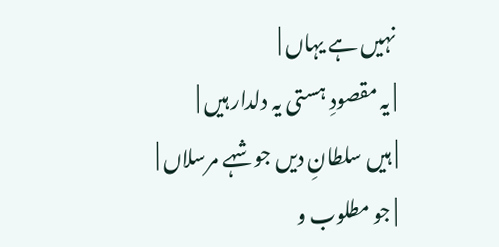نہیں ہے یہاں |
| یہ مقصودِ ہستی یہ دلدار ہیں |
| ہیں سلطانِ دیں جو شہے مرسلاں |
| جو مطلوب و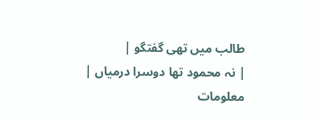طالب میں تھی گفتگو |
| نہ محمود تھا دوسرا درمیاں |
معلومات